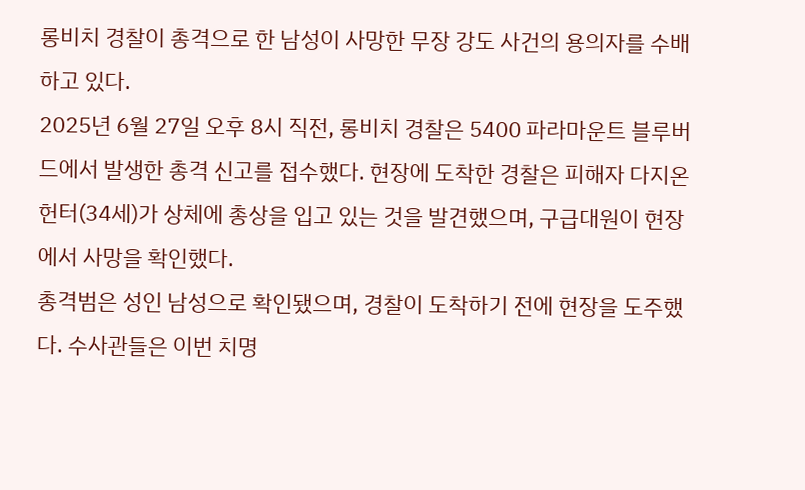롱비치 경찰이 총격으로 한 남성이 사망한 무장 강도 사건의 용의자를 수배하고 있다.
2025년 6월 27일 오후 8시 직전, 롱비치 경찰은 5400 파라마운트 블루버드에서 발생한 총격 신고를 접수했다. 현장에 도착한 경찰은 피해자 다지온 헌터(34세)가 상체에 총상을 입고 있는 것을 발견했으며, 구급대원이 현장에서 사망을 확인했다.
총격범은 성인 남성으로 확인됐으며, 경찰이 도착하기 전에 현장을 도주했다. 수사관들은 이번 치명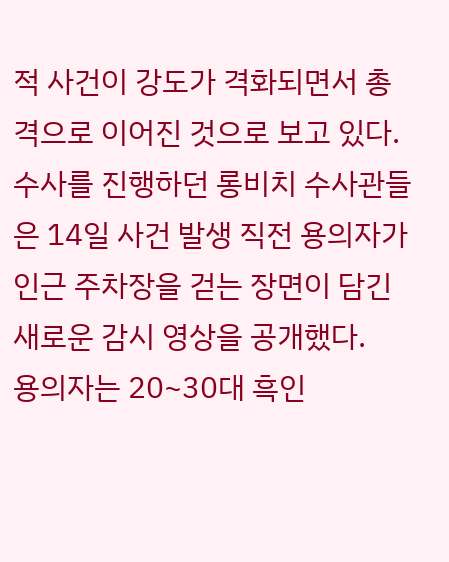적 사건이 강도가 격화되면서 총격으로 이어진 것으로 보고 있다.
수사를 진행하던 롱비치 수사관들은 14일 사건 발생 직전 용의자가 인근 주차장을 걷는 장면이 담긴 새로운 감시 영상을 공개했다.
용의자는 20~30대 흑인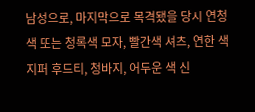남성으로, 마지막으로 목격됐을 당시 연청색 또는 청록색 모자, 빨간색 셔츠, 연한 색 지퍼 후드티, 청바지, 어두운 색 신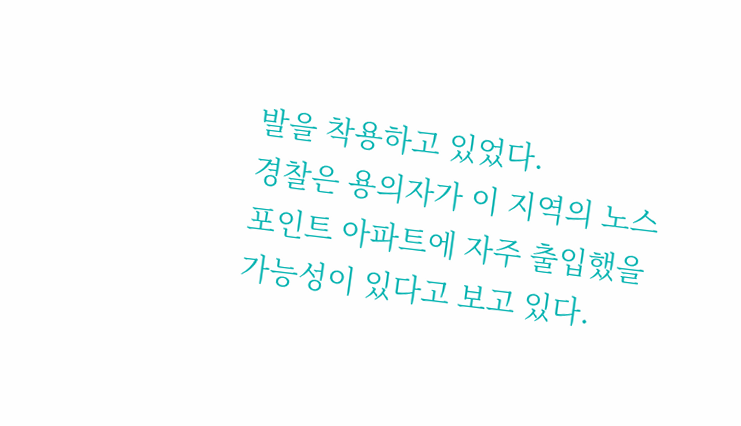발을 착용하고 있었다.
경찰은 용의자가 이 지역의 노스포인트 아파트에 자주 출입했을 가능성이 있다고 보고 있다.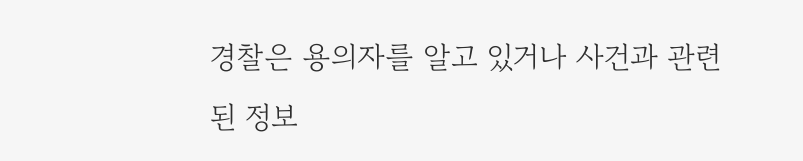경찰은 용의자를 알고 있거나 사건과 관련된 정보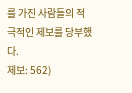를 가진 사람들의 적극적인 제보를 당부했다.
제보: 562)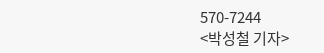570-7244
<박성철 기자>